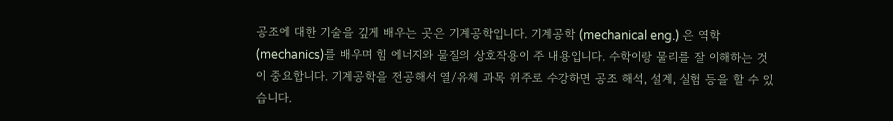공조에 대한 기술을 깊게 배우는 곳은 기계공학입니다. 기계공학 (mechanical eng.) 은 역학 (mechanics)를 배우며 힘 에너지와 물질의 상호작용이 주 내용입니다. 수학이랑 물리를 잘 이해하는 것이 중요합니다. 기계공학을 전공해서 열/유체 과목 위주로 수강하면 공조 해석, 설계, 실험 등을 할 수 있습니다.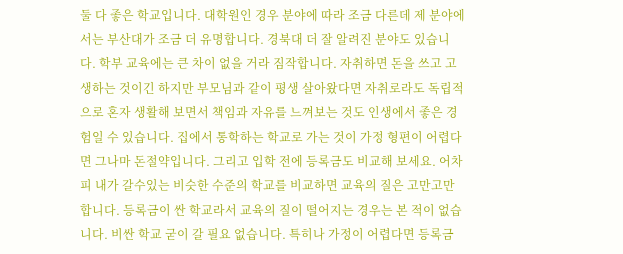둘 다 좋은 학교입니다. 대학원인 경우 분야에 따라 조금 다른데 제 분야에서는 부산대가 조금 더 유명합니다. 경북대 더 잘 알려진 분야도 있습니다. 학부 교육에는 큰 차이 없을 거라 짐작합니다. 자취하면 돈을 쓰고 고생하는 것이긴 하지만 부모님과 같이 평생 살아왔다면 자취로라도 독립적으로 혼자 생활해 보면서 책임과 자유를 느껴보는 것도 인생에서 좋은 경험일 수 있습니다. 집에서 통학하는 학교로 가는 것이 가정 형편이 어렵다면 그나마 돈절약입니다. 그리고 입학 전에 등록금도 비교해 보세요. 어차피 내가 갈수있는 비슷한 수준의 학교를 비교하면 교육의 질은 고만고만합니다. 등록금이 싼 학교라서 교육의 질이 떨어지는 경우는 본 적이 없습니다. 비싼 학교 굳이 갈 필요 없습니다. 특히나 가정이 어렵다면 등록금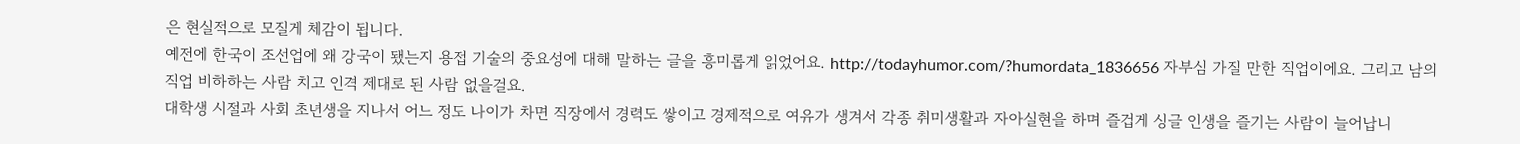은 현실적으로 모질게 체감이 됩니다.
예전에 한국이 조선업에 왜 강국이 됐는지 용접 기술의 중요성에 대해 말하는 글을 흥미롭게 읽었어요. http://todayhumor.com/?humordata_1836656 자부심 가질 만한 직업이에요. 그리고 남의 직업 비하하는 사람 치고 인격 제대로 된 사람 없을걸요.
대학생 시절과 사회 초년생을 지나서 어느 정도 나이가 차면 직장에서 경력도 쌓이고 경제적으로 여유가 생겨서 각종 취미생활과 자아실현을 하며 즐겁게 싱글 인생을 즐기는 사람이 늘어납니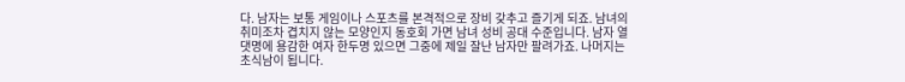다. 남자는 보통 게임이나 스포츠를 본격적으로 장비 갖추고 즐기게 되죠. 남녀의 취미조차 겹치지 않는 모양인지 동호회 가면 남녀 성비 공대 수준입니다. 남자 열댓명에 용감한 여자 한두명 있으면 그중에 제일 잘난 남자만 팔려가죠. 나머지는 초식남이 됩니다.